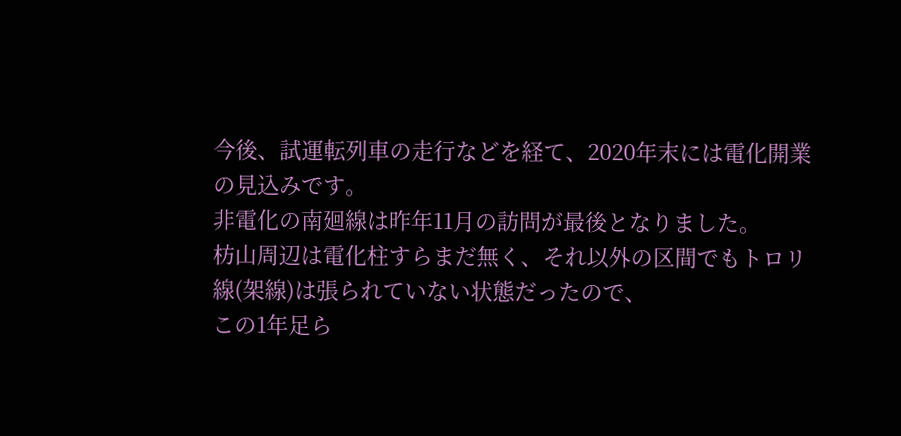今後、試運転列車の走行などを経て、2020年末には電化開業の見込みです。
非電化の南廻線は昨年11月の訪問が最後となりました。
枋山周辺は電化柱すらまだ無く、それ以外の区間でもトロリ線(架線)は張られていない状態だったので、
この1年足ら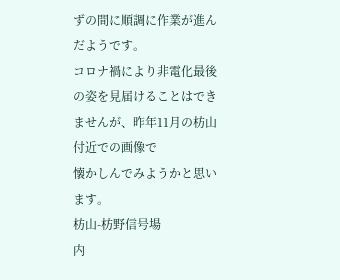ずの間に順調に作業が進んだようです。
コロナ禍により非電化最後の姿を見届けることはできませんが、昨年11月の枋山付近での画像で
懐かしんでみようかと思います。
枋山-枋野信号場
内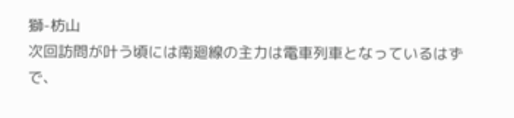獅-枋山
次回訪問が叶う頃には南廻線の主力は電車列車となっているはずで、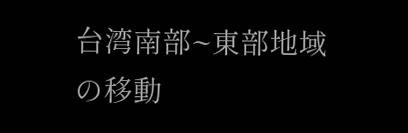台湾南部~東部地域の移動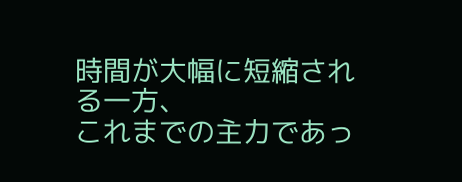時間が大幅に短縮される一方、
これまでの主力であっ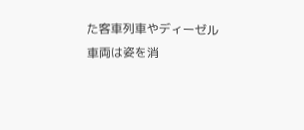た客車列車やディーゼル車両は姿を消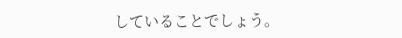していることでしょう。